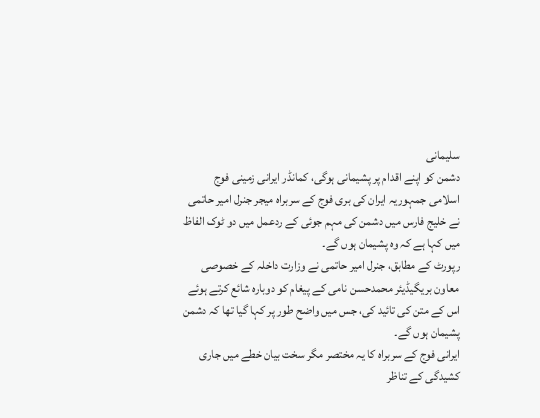سلیمانی
دشمن کو اپنے اقدام پر پشیمانی ہوگی، کمانڈر ایرانی زمینی فوج
اسلامی جمہوریہ ایران کی بری فوج کے سربراہ میجر جنرل امیر حاتمی نے خلیج فارس میں دشمن کی مہم جوئی کے ردعمل میں دو ٹوک الفاظ میں کہا ہے کہ وہ پشیمان ہوں گے۔
رپورٹ کے مطابق، جنرل امیر حاتمی نے وزارت داخلہ کے خصوصی معاون بریگیڈیئر محمدحسن نامی کے پیغام کو دوبارہ شائع کرتے ہوئے اس کے متن کی تائید کی، جس میں واضح طور پر کہا گیا تھا کہ دشمن پشیمان ہوں گے۔
ایرانی فوج کے سربراہ کا یہ مختصر مگر سخت بیان خطے میں جاری کشیدگی کے تناظر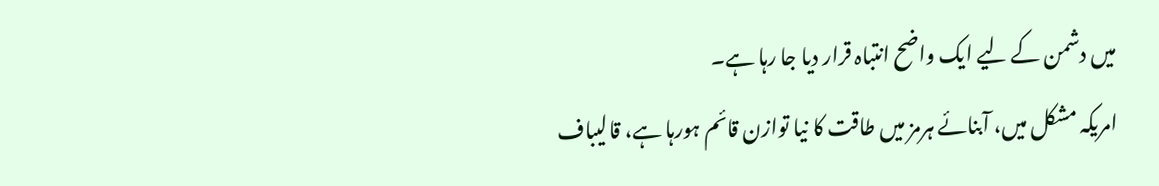میں دشمن کے لیے ایک واضح انتباہ قرار دیا جا رہا ہے۔
امریکہ مشکل میں، آبنائے ہرمز میں طاقت کا نیا توازن قائم ہورہا ہے، قالیباف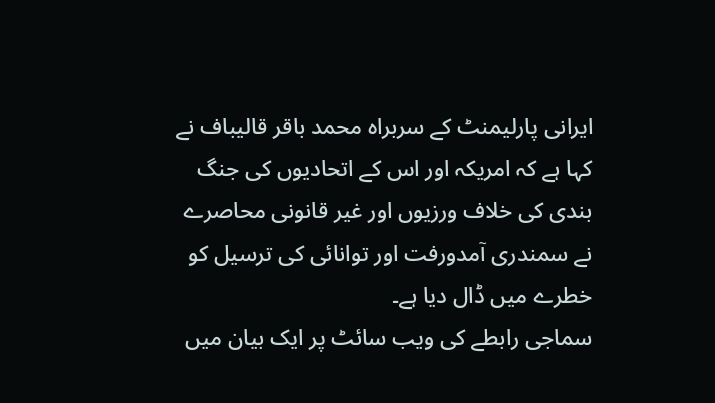ایرانی پارلیمنٹ کے سربراہ محمد باقر قالیباف نے کہا ہے کہ امریکہ اور اس کے اتحادیوں کی جنگ بندی کی خلاف ورزیوں اور غیر قانونی محاصرے نے سمندری آمدورفت اور توانائی کی ترسیل کو خطرے میں ڈال دیا ہے۔
سماجی رابطے کی ویب سائٹ پر ایک بیان میں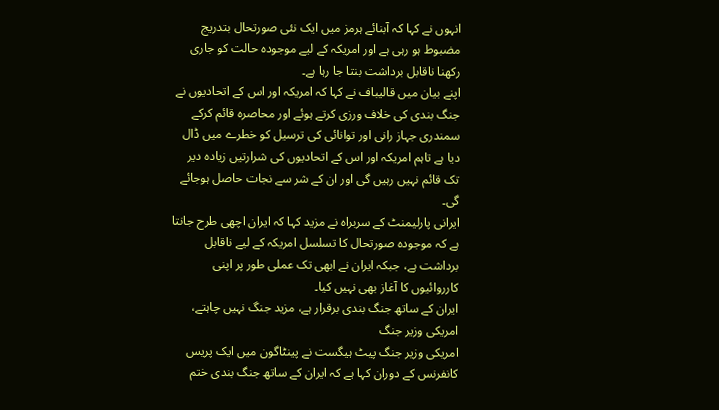انہوں نے کہا کہ آبنائے ہرمز میں ایک نئی صورتحال بتدریج مضبوط ہو رہی ہے اور امریکہ کے لیے موجودہ حالت کو جاری رکھنا ناقابل برداشت بنتا جا رہا ہے۔
اپنے بیان میں قالیباف نے کہا کہ امریکہ اور اس کے اتحادیوں نے جنگ بندی کی خلاف ورزی کرتے ہوئے اور محاصرہ قائم کرکے سمندری جہاز رانی اور توانائی کی ترسیل کو خطرے میں ڈال دیا ہے تاہم امریکہ اور اس کے اتحادیوں کی شرارتیں زیادہ دیر تک قائم نہیں رہیں گی اور ان کے شر سے نجات حاصل ہوجائے گی۔
ایرانی پارلیمنٹ کے سربراہ نے مزید کہا کہ ایران اچھی طرح جانتا ہے کہ موجودہ صورتحال کا تسلسل امریکہ کے لیے ناقابل برداشت ہے، جبکہ ایران نے ابھی تک عملی طور پر اپنی کارروائیوں کا آغاز بھی نہیں کیا۔
ایران کے ساتھ جنگ بندی برقرار ہے، مزید جنگ نہیں چاہتے، امریکی وزیر جنگ
امریکی وزیر جنگ پیٹ ہیگست نے پینٹاگون میں ایک پریس کانفرنس کے دوران کہا ہے کہ ایران کے ساتھ جنگ بندی ختم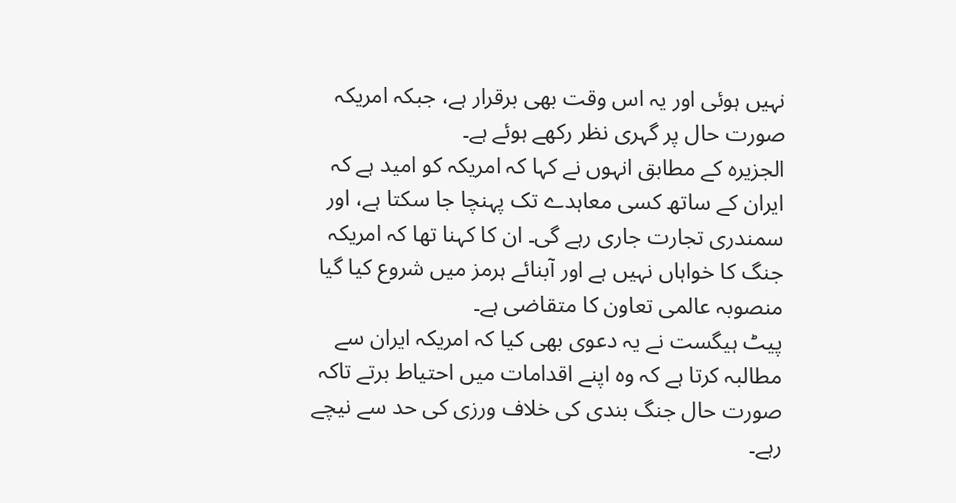نہیں ہوئی اور یہ اس وقت بھی برقرار ہے، جبکہ امریکہ صورت حال پر گہری نظر رکھے ہوئے ہے۔
الجزیرہ کے مطابق انہوں نے کہا کہ امریکہ کو امید ہے کہ ایران کے ساتھ کسی معاہدے تک پہنچا جا سکتا ہے، اور سمندری تجارت جاری رہے گی۔ ان کا کہنا تھا کہ امریکہ جنگ کا خواہاں نہیں ہے اور آبنائے ہرمز میں شروع کیا گیا منصوبہ عالمی تعاون کا متقاضی ہے۔
پیٹ ہیگست نے یہ دعوی بھی کیا کہ امریکہ ایران سے مطالبہ کرتا ہے کہ وہ اپنے اقدامات میں احتیاط برتے تاکہ صورت حال جنگ بندی کی خلاف ورزی کی حد سے نیچے رہے۔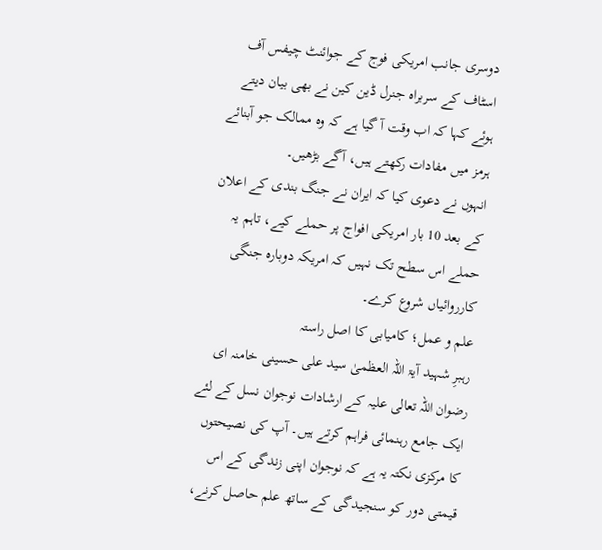دوسری جانب امریکی فوج کے جوائنٹ چیفس آف اسٹاف کے سربراہ جنرل ڈین کین نے بھی بیان دیتے ہوئے کہا کہ اب وقت آ گیا ہے کہ وہ ممالک جو آبنائے ہرمز میں مفادات رکھتے ہیں، آگے بڑھیں۔
انہوں نے دعوی کیا کہ ایران نے جنگ بندی کے اعلان کے بعد 10 بار امریکی افواج پر حملے کیے، تاہم یہ حملے اس سطح تک نہیں کہ امریکہ دوبارہ جنگی کارروائیاں شروع کرے۔
علم و عمل؛ کامیابی کا اصل راستہ
رہبرِ شہید آیۃ اللہ العظمیٰ سید علی حسینی خامنہ ای رضوان اللہ تعالی علیہ کے ارشادات نوجوان نسل کے لئے ایک جامع رہنمائی فراہم کرتے ہیں۔ آپ کی نصیحتوں کا مرکزی نکتہ یہ ہے کہ نوجوان اپنی زندگی کے اس قیمتی دور کو سنجیدگی کے ساتھ علم حاصل کرنے،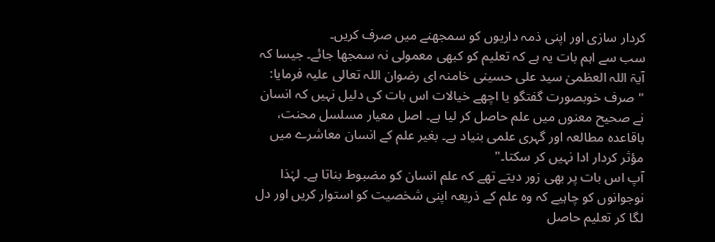کردار سازی اور اپنی ذمہ داریوں کو سمجھنے میں صرف کریں۔
سب سے اہم بات یہ ہے کہ تعلیم کو کبھی معمولی نہ سمجھا جائے۔ جیسا کہ آیۃ اللہ العظمیٰ سید علی حسینی خامنہ ای رضوان اللہ تعالی علیہ فرمایا: "صرف خوبصورت گفتگو یا اچھے خیالات اس بات کی دلیل نہیں کہ انسان نے صحیح معنوں میں علم حاصل کر لیا ہے۔ اصل معیار مسلسل محنت، باقاعدہ مطالعہ اور گہری علمی بنیاد ہے۔ بغیر علم کے انسان معاشرے میں مؤثر کردار ادا نہیں کر سکتا۔"
آپ اس بات پر بھی زور دیتے تھے کہ علم انسان کو مضبوط بناتا ہے۔ لہٰذا نوجوانوں کو چاہیے کہ وہ علم کے ذریعہ اپنی شخصیت کو استوار کریں اور دل لگا کر تعلیم حاصل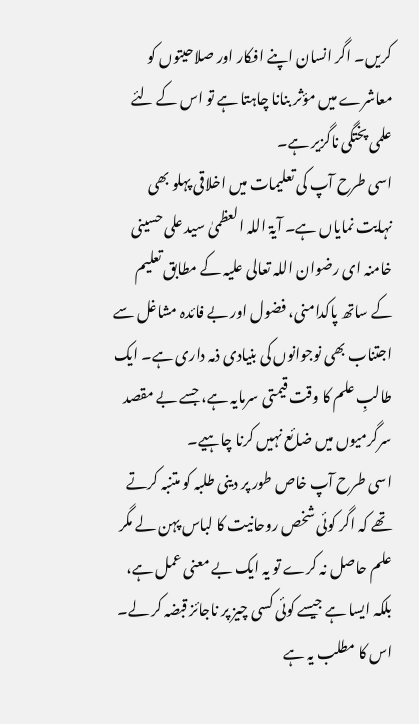کریں۔ اگر انسان اپنے افکار اور صلاحیتوں کو معاشرے میں مؤثر بنانا چاہتا ہے تو اس کے لئے علمی پختگی ناگزیر ہے۔
اسی طرح آپ کی تعلیمات میں اخلاقی پہلو بھی نہایت نمایاں ہے۔ آیۃ اللہ العظمیٰ سید علی حسینی خامنہ ای رضوان اللہ تعالی علیہ کے مطابق تعلیم کے ساتھ پاکدامنی، فضول اور بے فائدہ مشاغل سے اجتناب بھی نوجوانوں کی بنیادی ذمہ داری ہے۔ ایک طالبِ علم کا وقت قیمتی سرمایہ ہے، جسے بے مقصد سرگرمیوں میں ضائع نہیں کرنا چاہیے۔
اسی طرح آپ خاص طور پر دینی طلبہ کو متنبہ کرتے تھے کہ اگر کوئی شخص روحانیت کا لباس پہن لے مگر علم حاصل نہ کرے تو یہ ایک بے معنی عمل ہے، بلکہ ایسا ہے جیسے کوئی کسی چیز پر ناجائز قبضہ کر لے۔ اس کا مطلب یہ ہے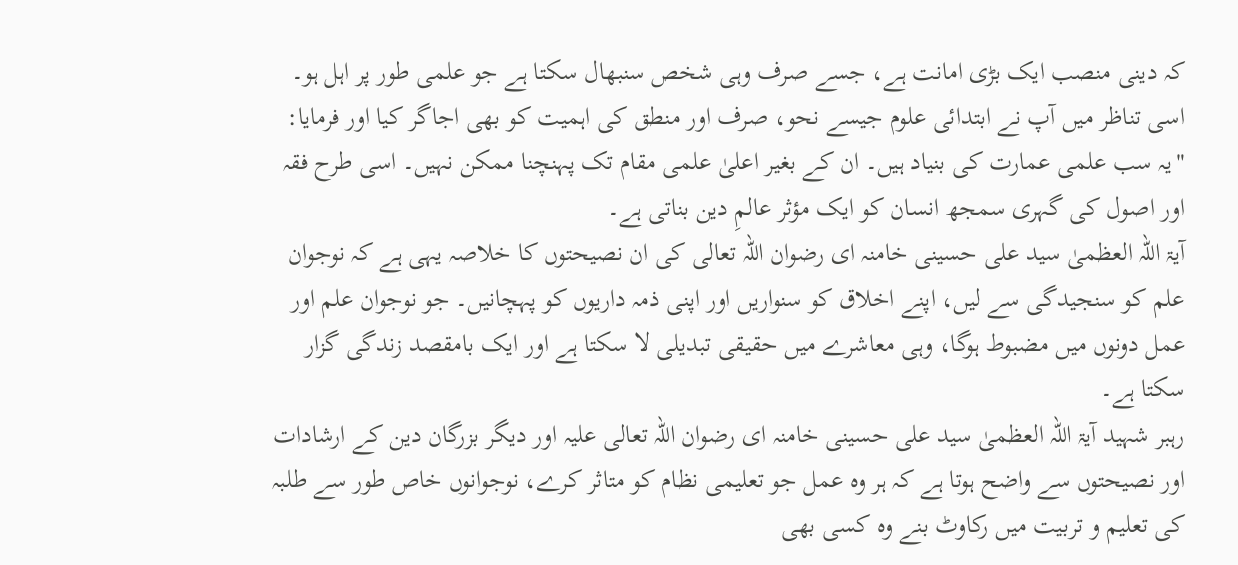کہ دینی منصب ایک بڑی امانت ہے، جسے صرف وہی شخص سنبھال سکتا ہے جو علمی طور پر اہل ہو۔
اسی تناظر میں آپ نے ابتدائی علوم جیسے نحو، صرف اور منطق کی اہمیت کو بھی اجاگر کیا اور فرمایا: "یہ سب علمی عمارت کی بنیاد ہیں۔ ان کے بغیر اعلیٰ علمی مقام تک پہنچنا ممکن نہیں۔ اسی طرح فقہ اور اصول کی گہری سمجھ انسان کو ایک مؤثر عالمِ دین بناتی ہے۔
آیۃ اللہ العظمیٰ سید علی حسینی خامنہ ای رضوان اللہ تعالی کی ان نصیحتوں کا خلاصہ یہی ہے کہ نوجوان علم کو سنجیدگی سے لیں، اپنے اخلاق کو سنواریں اور اپنی ذمہ داریوں کو پہچانیں۔ جو نوجوان علم اور عمل دونوں میں مضبوط ہوگا، وہی معاشرے میں حقیقی تبدیلی لا سکتا ہے اور ایک بامقصد زندگی گزار سکتا ہے۔
رہبر شہید آیۃ اللہ العظمیٰ سید علی حسینی خامنہ ای رضوان اللہ تعالی علیہ اور دیگر بزرگان دین کے ارشادات اور نصیحتوں سے واضح ہوتا ہے کہ ہر وہ عمل جو تعلیمی نظام کو متاثر کرے، نوجوانوں خاص طور سے طلبہ کی تعلیم و تربیت میں رکاوٹ بنے وہ کسی بھی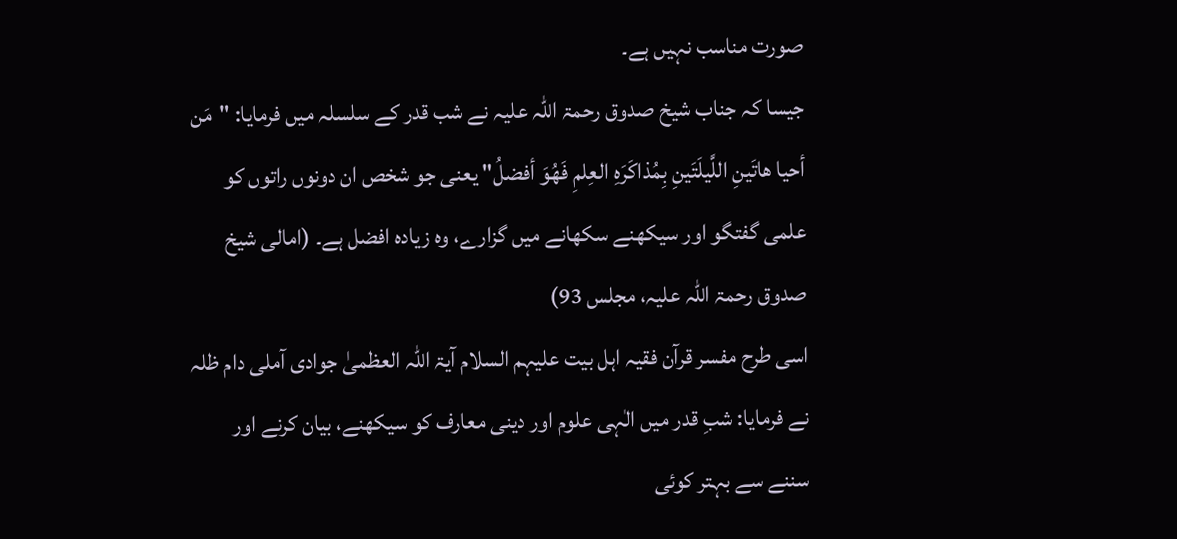صورت مناسب نہیں ہے۔
جیسا کہ جناب شیخ صدوق رحمۃ اللہ علیہ نے شب قدر کے سلسلہ میں فرمایا: "مَن أحیا هاتَینِ اللَّیلَتَینِ بِمُذاکَرَهِ العِلمِ فَهُوَ أفضلُ" یعنی جو شخص ان دونوں راتوں کو علمی گفتگو اور سیکھنے سکھانے میں گزارے، وہ زیادہ افضل ہے۔ (امالی شیخ صدوق رحمۃ اللہ علیہ، مجلس 93)
اسی طرح مفسر قرآن فقیہ اہل بیت علیہم السلام آیۃ اللہ العظمیٰ جوادی آملی دام ظلہ نے فرمایا: شبِ قدر میں الٰہی علوم اور دینی معارف کو سیکھنے، بیان کرنے اور سننے سے بہتر کوئی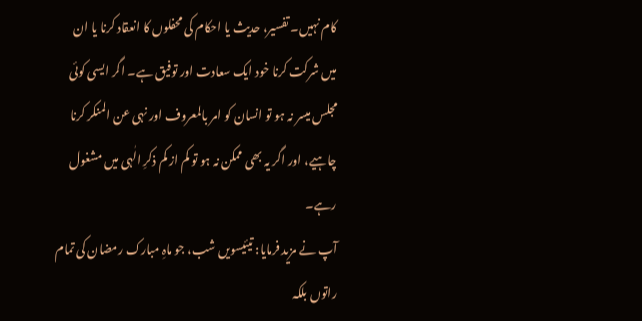کام نہیں۔ تفسیر، حدیث یا احکام کی محفلوں کا انعقاد کرنا یا ان میں شرکت کرنا خود ایک سعادت اور توفیق ہے۔ اگر ایسی کوئی مجلس میسر نہ ہو تو انسان کو امر بالمعروف اور نہی عن المنکر کرنا چاہیے، اور اگر یہ بھی ممکن نہ ہو تو کم از کم ذکرِ الٰہی میں مشغول رہے۔
آپ نے مزید فرمایا: تیئیسویں شب، جو ماہِ مبارک رمضان کی تمام راتوں بلکہ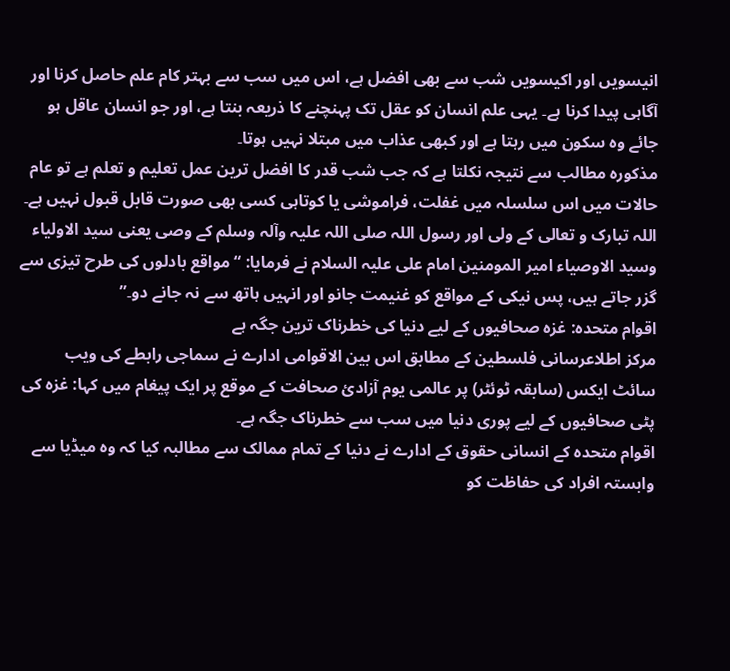انیسویں اور اکیسویں شب سے بھی افضل ہے، اس میں سب سے بہتر کام علم حاصل کرنا اور آگاہی پیدا کرنا ہے۔ یہی علم انسان کو عقل تک پہنچنے کا ذریعہ بنتا ہے، اور جو انسان عاقل ہو جائے وہ سکون میں رہتا ہے اور کبھی عذاب میں مبتلا نہیں ہوتا۔
مذکورہ مطالب سے نتیجہ نکلتا ہے کہ جب شب قدر کا افضل ترین عمل تعلیم و تعلم ہے تو عام حالات میں اس سلسلہ میں غفلت، فراموشی یا کوتاہی کسی بھی صورت قابل قبول نہیں ہے۔
اللہ تبارک و تعالی کے ولی اور رسول اللہ صلی اللہ علیہ وآلہ وسلم کے وصی یعنی سید الاولیاء وسید الاوصیاء امیر المومنین امام علی علیہ السلام نے فرمایا: “مواقع بادلوں کی طرح تیزی سے گزر جاتے ہیں، پس نیکی کے مواقع کو غنیمت جانو اور انہیں ہاتھ سے نہ جانے دو۔”
اقوام متحدہ: غزہ صحافیوں کے لیے دنیا کی خطرناک ترین جگہ ہے
مرکز اطلاعرسانی فلسطین کے مطابق اس بین الاقوامی ادارے نے سماجی رابطے کی ویب سائٹ ایکس (سابقہ ٹوئٹر) پر عالمی یوم آزادیٔ صحافت کے موقع پر ایک پیغام میں کہا: غزہ کی پٹی صحافیوں کے لیے پوری دنیا میں سب سے خطرناک جگہ ہے۔
اقوام متحدہ کے انسانی حقوق کے ادارے نے دنیا کے تمام ممالک سے مطالبہ کیا کہ وہ میڈیا سے وابستہ افراد کی حفاظت کو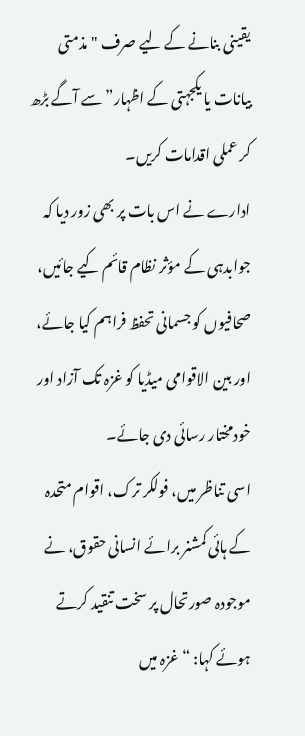یقینی بنانے کے لیے صرف "مذمتی بیانات یا یکجہتی کے اظہار” سے آگے بڑھ کر عملی اقدامات کریں۔
ادارے نے اس بات پر بھی زور دیا کہ جوابدہی کے مؤثر نظام قائم کیے جائیں، صحافیوں کو جسمانی تحفظ فراہم کیا جائے، اور بین الاقوامی میڈیا کو غزہ تک آزاد اور خودمختار رسائی دی جائے۔
اسی تناظر میں، فولکر ترک، اقوام متحدہ کے ہائی کمشنر برائے انسانی حقوق، نے موجودہ صورتحال پر سخت تنقید کرتے ہوئے کہا: “غزہ میں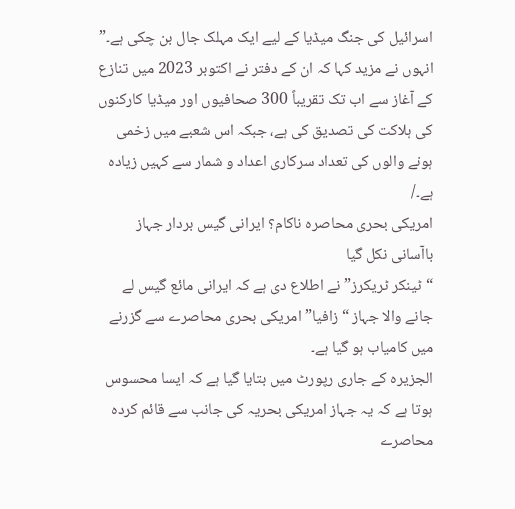اسرائیل کی جنگ میڈیا کے لیے ایک مہلک جال بن چکی ہے۔”
انہوں نے مزید کہا کہ ان کے دفتر نے اکتوبر 2023 میں تنازع کے آغاز سے اب تک تقریباً 300 صحافیوں اور میڈیا کارکنوں کی ہلاکت کی تصدیق کی ہے، جبکہ اس شعبے میں زخمی ہونے والوں کی تعداد سرکاری اعداد و شمار سے کہیں زیادہ ہے۔/
امریکی بحری محاصرہ ناکام؟ ایرانی گیس بردار جہاز باآسانی نکل گیا
“ٹینکر ٹریکرز” نے اطلاع دی ہے کہ ایرانی مائع گیس لے جانے والا جہاز “زافیا” امریکی بحری محاصرے سے گزرنے میں کامیاب ہو گیا ہے۔
الجزیرہ کے جاری رپورٹ میں بتایا گیا ہے کہ ایسا محسوس ہوتا ہے کہ یہ جہاز امریکی بحریہ کی جانب سے قائم کردہ محاصرے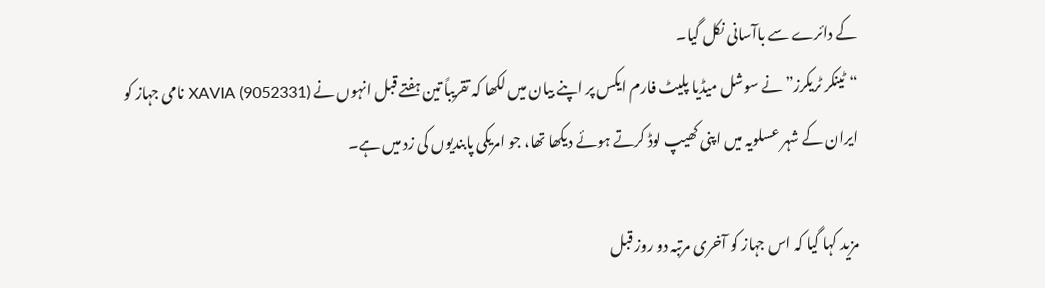کے دائرے سے باآسانی نکل گیا۔
“ٹینکر ٹریکرز” نے سوشل میڈیا پلیٹ فارم ایکس پر اپنے بیان میں لکھا کہ تقریباً تین ہفتے قبل انہوں نے XAVIA (9052331) نامی جہاز کو ایران کے شہر عسلویہ میں اپنی کھیپ لوڈ کرتے ہوئے دیکھا تھا، جو امریکی پابندیوں کی زد میں ہے۔

مزید کہا گیا کہ اس جہاز کو آخری مرتبہ دو روز قبل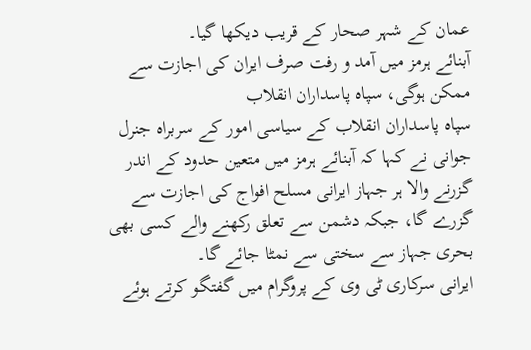عمان کے شہر صحار کے قریب دیکھا گیا۔
آبنائے ہرمز میں آمد و رفت صرف ایران کی اجازت سے ممکن ہوگی، سپاہ پاسداران انقلاب
سپاہ پاسداران انقلاب کے سیاسی امور کے سربراہ جنرل جوانی نے کہا کہ آبنائے ہرمز میں متعین حدود کے اندر گزرنے والا ہر جہاز ایرانی مسلح افواج کی اجازت سے گزرے گا، جبکہ دشمن سے تعلق رکھنے والے کسی بھی بحری جہاز سے سختی سے نمٹا جائے گا۔
ایرانی سرکاری ٹی وی کے پروگرام میں گفتگو کرتے ہوئے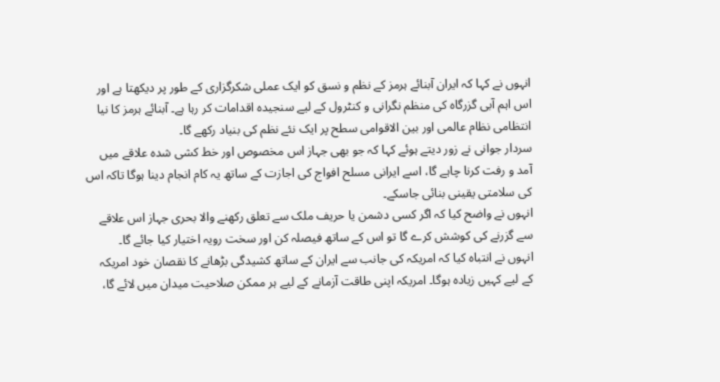انہوں نے کہا کہ ایران آبنائے ہرمز کے نظم و نسق کو ایک عملی شکرگزاری کے طور پر دیکھتا ہے اور اس اہم آبی گزرگاہ کی منظم نگرانی و کنٹرول کے لیے سنجیدہ اقدامات کر رہا ہے۔ آبنائے ہرمز کا نیا انتظامی نظام عالمی اور بین الاقوامی سطح پر ایک نئے نظم کی بنیاد رکھے گا۔
سردار جوانی نے زور دیتے ہوئے کہا کہ جو بھی جہاز اس مخصوص اور خط کشی شدہ علاقے میں آمد و رفت کرنا چاہے گا، اسے ایرانی مسلح افواج کی اجازت کے ساتھ یہ کام انجام دینا ہوگا تاکہ اس کی سلامتی یقینی بنائی جاسکے۔
انہوں نے واضح کیا کہ اگر کسی دشمن یا حریف ملک سے تعلق رکھنے والا بحری جہاز اس علاقے سے گزرنے کی کوشش کرے گا تو اس کے ساتھ فیصلہ کن اور سخت رویہ اختیار کیا جائے گا۔
انہوں نے انتباہ کیا کہ امریکہ کی جانب سے ایران کے ساتھ کشیدگی بڑھانے کا نقصان خود امریکہ کے لیے کہیں زیادہ ہوگا۔ امریکہ اپنی طاقت آزمانے کے لیے ہر ممکن صلاحیت میدان میں لائے گا،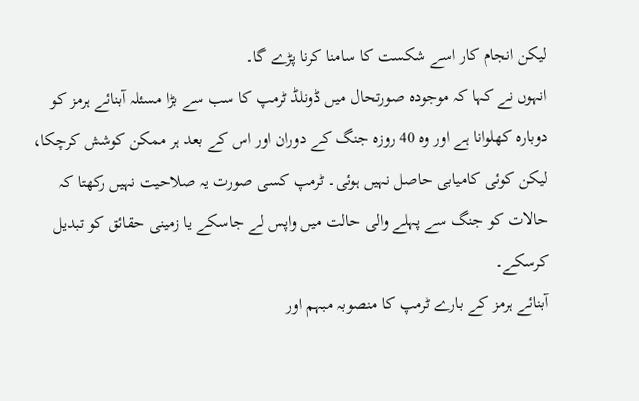لیکن انجام کار اسے شکست کا سامنا کرنا پڑے گا۔
انہوں نے کہا کہ موجودہ صورتحال میں ڈونلڈ ٹرمپ کا سب سے بڑا مسئلہ آبنائے ہرمز کو دوبارہ کھلوانا ہے اور وہ 40 روزہ جنگ کے دوران اور اس کے بعد ہر ممکن کوشش کرچکا، لیکن کوئی کامیابی حاصل نہیں ہوئی۔ ٹرمپ کسی صورت یہ صلاحیت نہیں رکھتا کہ حالات کو جنگ سے پہلے والی حالت میں واپس لے جاسکے یا زمینی حقائق کو تبدیل کرسکے۔
آبنائے ہرمز کے بارے ٹرمپ کا منصوبہ مبہم اور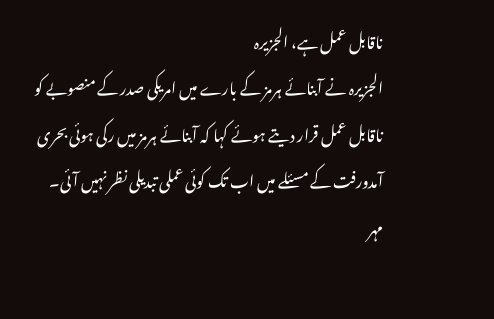ناقابل عمل ہے، الجزیرہ
الجزیرہ نے آبنائے ہرمز کے بارے میں امریکی صدر کے منصوبے کو ناقابل عمل قرار دیتے ہوئے کہا کہ آبنائے ہرمز میں رکی ہوئی بحری آمدورفت کے مسئلے میں اب تک کوئی عملی تبدیلی نظر نہیں آئی۔
مہر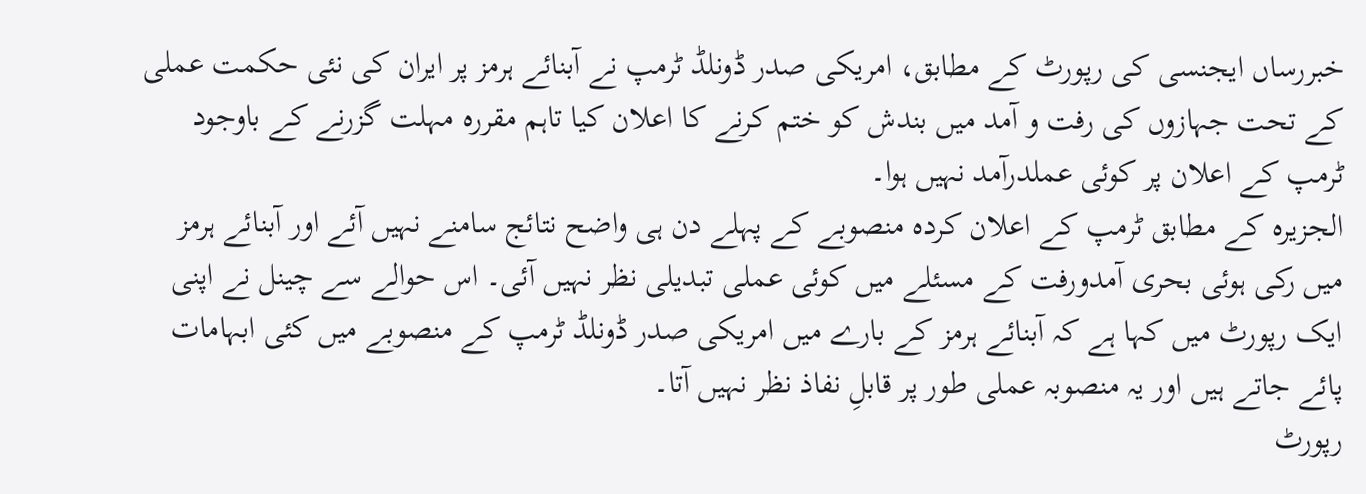خبررساں ایجنسی کی رپورٹ کے مطابق، امریکی صدر ڈونلڈ ٹرمپ نے آبنائے ہرمز پر ایران کی نئی حکمت عملی کے تحت جہازوں کی رفت و آمد میں بندش کو ختم کرنے کا اعلان کیا تاہم مقررہ مہلت گزرنے کے باوجود ٹرمپ کے اعلان پر کوئی عملدرآمد نہیں ہوا۔
الجزیرہ کے مطابق ٹرمپ کے اعلان کردہ منصوبے کے پہلے دن ہی واضح نتائج سامنے نہیں آئے اور آبنائے ہرمز میں رکی ہوئی بحری آمدورفت کے مسئلے میں کوئی عملی تبدیلی نظر نہیں آئی۔ اس حوالے سے چینل نے اپنی ایک رپورٹ میں کہا ہے کہ آبنائے ہرمز کے بارے میں امریکی صدر ڈونلڈ ٹرمپ کے منصوبے میں کئی ابہامات پائے جاتے ہیں اور یہ منصوبہ عملی طور پر قابلِ نفاذ نظر نہیں آتا۔
رپورٹ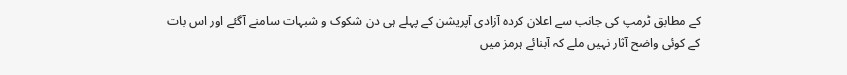کے مطابق ٹرمپ کی جانب سے اعلان کردہ آزادی آپریشن کے پہلے ہی دن شکوک و شبہات سامنے آگئے اور اس بات کے کوئی واضح آثار نہیں ملے کہ آبنائے ہرمز میں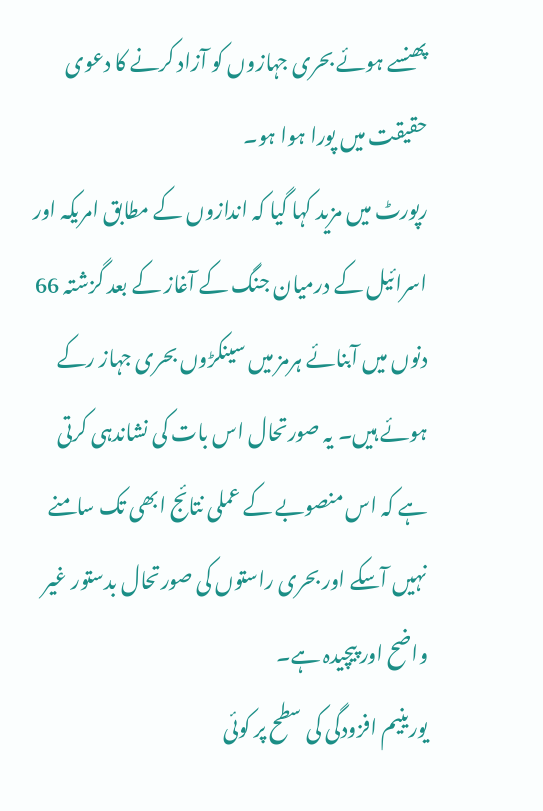پھنسے ہوئے بحری جہازوں کو آزاد کرنے کا دعوی حقیقت میں پورا ہوا ہو۔
رپورٹ میں مزید کہا گیا کہ اندازوں کے مطابق امریکہ اور اسرائیل کے درمیان جنگ کے آغاز کے بعد گزشتہ 66 دنوں میں آبنائے ہرمز میں سینکڑوں بحری جہاز رکے ہوئے ہیں۔ یہ صورتحال اس بات کی نشاندہی کرتی ہے کہ اس منصوبے کے عملی نتائج ابھی تک سامنے نہیں آسکے اور بحری راستوں کی صورتحال بدستور غیر واضح اور پیچیدہ ہے۔
یورینیم افزودگی کی سطح پر کوئی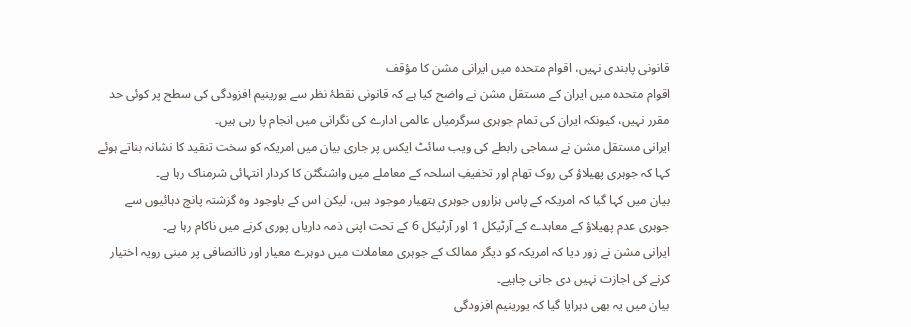قانونی پابندی نہیں، اقوام متحدہ میں ایرانی مشن کا مؤقف
اقوام متحدہ میں ایران کے مستقل مشن نے واضح کیا ہے کہ قانونی نقطۂ نظر سے یورینیم افزودگی کی سطح پر کوئی حد مقرر نہیں، کیونکہ ایران کی تمام جوہری سرگرمیاں عالمی ادارے کی نگرانی میں انجام پا رہی ہیں۔
ایرانی مستقل مشن نے سماجی رابطے کی ویب سائٹ ایکس پر جاری بیان میں امریکہ کو سخت تنقید کا نشانہ بناتے ہوئے کہا کہ جوہری پھیلاؤ کی روک تھام اور تخفیفِ اسلحہ کے معاملے میں واشنگٹن کا کردار انتہائی شرمناک رہا ہے۔
بیان میں کہا گیا کہ امریکہ کے پاس ہزاروں جوہری ہتھیار موجود ہیں، لیکن اس کے باوجود وہ گزشتہ پانچ دہائیوں سے جوہری عدم پھیلاؤ کے معاہدے کے آرٹیکل 1 اور آرٹیکل 6 کے تحت اپنی ذمہ داریاں پوری کرنے میں ناکام رہا ہے۔
ایرانی مشن نے زور دیا کہ امریکہ کو دیگر ممالک کے جوہری معاملات میں دوہرے معیار اور ناانصافی پر مبنی رویہ اختیار کرنے کی اجازت نہیں دی جانی چاہیے۔
بیان میں یہ بھی دہرایا گیا کہ یورینیم افزودگی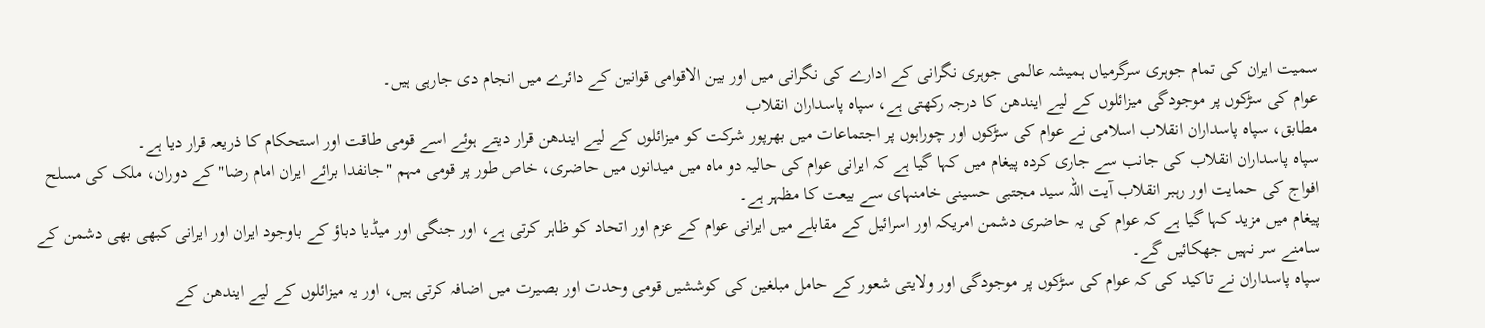سمیت ایران کی تمام جوہری سرگرمیاں ہمیشہ عالمی جوہری نگرانی کے ادارے کی نگرانی میں اور بین الاقوامی قوانین کے دائرے میں انجام دی جارہی ہیں۔
عوام کی سڑکوں پر موجودگی میزائلوں کے لیے ایندھن کا درجہ رکھتی ہے، سپاہ پاسداران انقلاب
مطابق، سپاہ پاسداران انقلاب اسلامی نے عوام کی سڑکوں اور چوراہوں پر اجتماعات میں بھرپور شرکت کو میزائلوں کے لیے ایندھن قرار دیتے ہوئے اسے قومی طاقت اور استحکام کا ذریعہ قرار دیا ہے۔
سپاہ پاسداران انقلاب کی جانب سے جاری کردہ پیغام میں کہا گیا ہے کہ ایرانی عوام کی حالیہ دو ماہ میں میدانوں میں حاضری، خاص طور پر قومی مہم "جانفدا برائے ایران امام رضا" کے دوران، ملک کی مسلح افواج کی حمایت اور رہبر انقلاب آیت اللہ سید مجتبی حسینی خامنہای سے بیعت کا مظہر ہے۔
پیغام میں مزید کہا گیا ہے کہ عوام کی یہ حاضری دشمن امریکہ اور اسرائیل کے مقابلے میں ایرانی عوام کے عزم اور اتحاد کو ظاہر کرتی ہے، اور جنگی اور میڈیا دباؤ کے باوجود ایران اور ایرانی کبھی بھی دشمن کے سامنے سر نہیں جھکائیں گے۔
سپاہ پاسداران نے تاکید کی کہ عوام کی سڑکوں پر موجودگی اور ولایتی شعور کے حامل مبلغین کی کوششیں قومی وحدت اور بصیرت میں اضافہ کرتی ہیں، اور یہ میزائلوں کے لیے ایندھن کے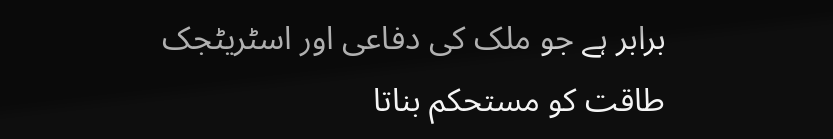برابر ہے جو ملک کی دفاعی اور اسٹریٹجک طاقت کو مستحکم بناتا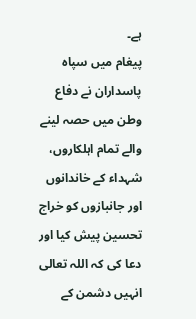ہے۔
پیغام میں سپاہ پاسداران نے دفاع وطن میں حصہ لینے والے تمام اہلکاروں، شہداء کے خاندانوں اور جانبازوں کو خراج تحسین پیش کیا اور دعا کی کہ اللہ تعالی انہیں دشمن کے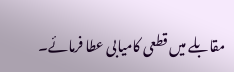مقابلے میں قطعی کامیابی عطا فرمائے۔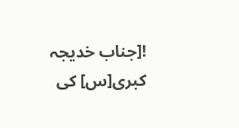![جناب خدیجہ کبری[س] کی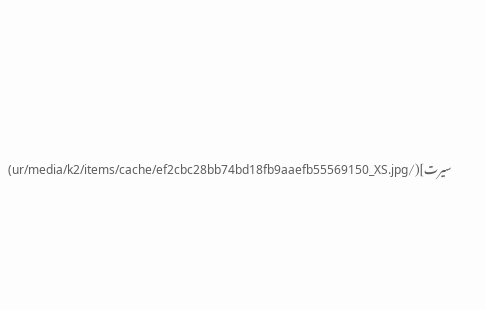سیرت](/ur/media/k2/items/cache/ef2cbc28bb74bd18fb9aaefb55569150_XS.jpg)